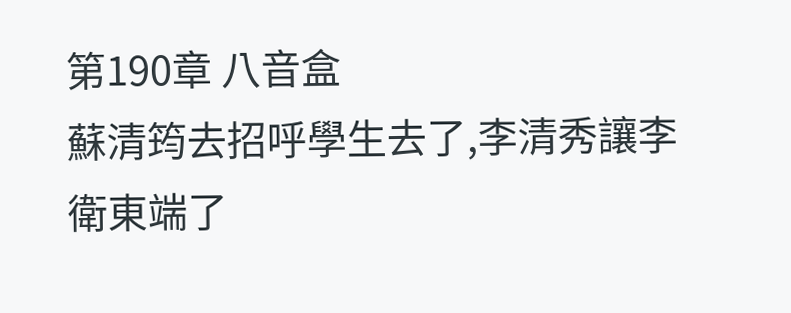第190章 八音盒
蘇清筠去招呼學生去了,李清秀讓李衛東端了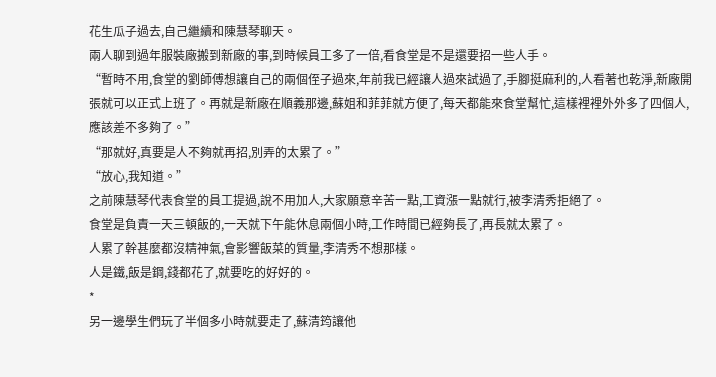花生瓜子過去,自己繼續和陳慧琴聊天。
兩人聊到過年服裝廠搬到新廠的事,到時候員工多了一倍,看食堂是不是還要招一些人手。
“暫時不用,食堂的劉師傅想讓自己的兩個侄子過來,年前我已經讓人過來試過了,手腳挺麻利的,人看著也乾淨,新廠開張就可以正式上班了。再就是新廠在順義那邊,蘇姐和菲菲就方便了,每天都能來食堂幫忙,這樣裡裡外外多了四個人,應該差不多夠了。”
“那就好,真要是人不夠就再招,別弄的太累了。”
“放心,我知道。”
之前陳慧琴代表食堂的員工提過,說不用加人,大家願意辛苦一點,工資漲一點就行,被李清秀拒絕了。
食堂是負責一天三頓飯的,一天就下午能休息兩個小時,工作時間已經夠長了,再長就太累了。
人累了幹甚麼都沒精神氣,會影響飯菜的質量,李清秀不想那樣。
人是鐵,飯是鋼,錢都花了,就要吃的好好的。
*
另一邊學生們玩了半個多小時就要走了,蘇清筠讓他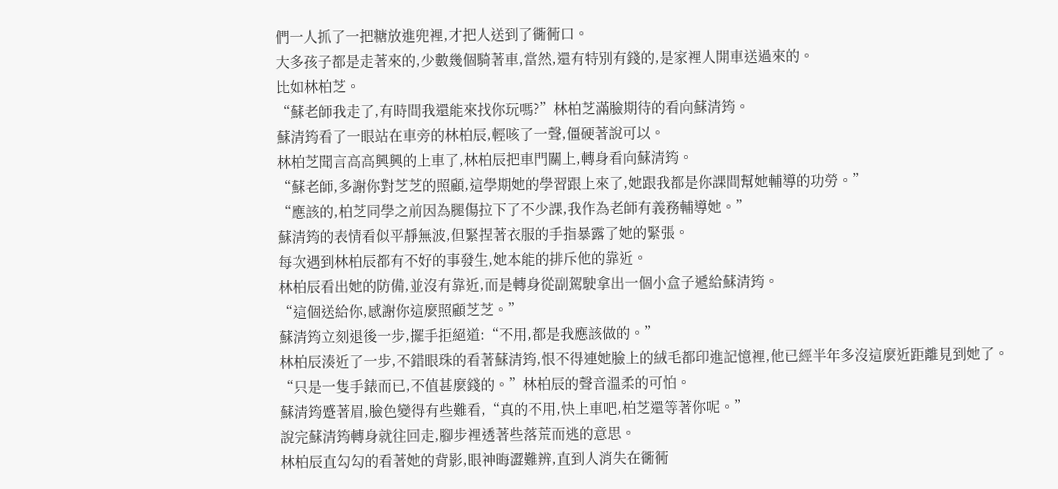們一人抓了一把糖放進兜裡,才把人送到了衚衕口。
大多孩子都是走著來的,少數幾個騎著車,當然,還有特別有錢的,是家裡人開車送過來的。
比如林柏芝。
“蘇老師我走了,有時間我還能來找你玩嗎?”林柏芝滿臉期待的看向蘇清筠。
蘇清筠看了一眼站在車旁的林柏辰,輕咳了一聲,僵硬著說可以。
林柏芝聞言高高興興的上車了,林柏辰把車門關上,轉身看向蘇清筠。
“蘇老師,多謝你對芝芝的照顧,這學期她的學習跟上來了,她跟我都是你課間幫她輔導的功勞。”
“應該的,柏芝同學之前因為腿傷拉下了不少課,我作為老師有義務輔導她。”
蘇清筠的表情看似平靜無波,但緊捏著衣服的手指暴露了她的緊張。
每次遇到林柏辰都有不好的事發生,她本能的排斥他的靠近。
林柏辰看出她的防備,並沒有靠近,而是轉身從副駕駛拿出一個小盒子遞給蘇清筠。
“這個送給你,感謝你這麼照顧芝芝。”
蘇清筠立刻退後一步,擺手拒絕道:“不用,都是我應該做的。”
林柏辰湊近了一步,不錯眼珠的看著蘇清筠,恨不得連她臉上的絨毛都印進記憶裡,他已經半年多沒這麼近距離見到她了。
“只是一隻手錶而已,不值甚麼錢的。”林柏辰的聲音溫柔的可怕。
蘇清筠蹙著眉,臉色變得有些難看,“真的不用,快上車吧,柏芝還等著你呢。”
說完蘇清筠轉身就往回走,腳步裡透著些落荒而逃的意思。
林柏辰直勾勾的看著她的背影,眼神晦澀難辨,直到人消失在衚衕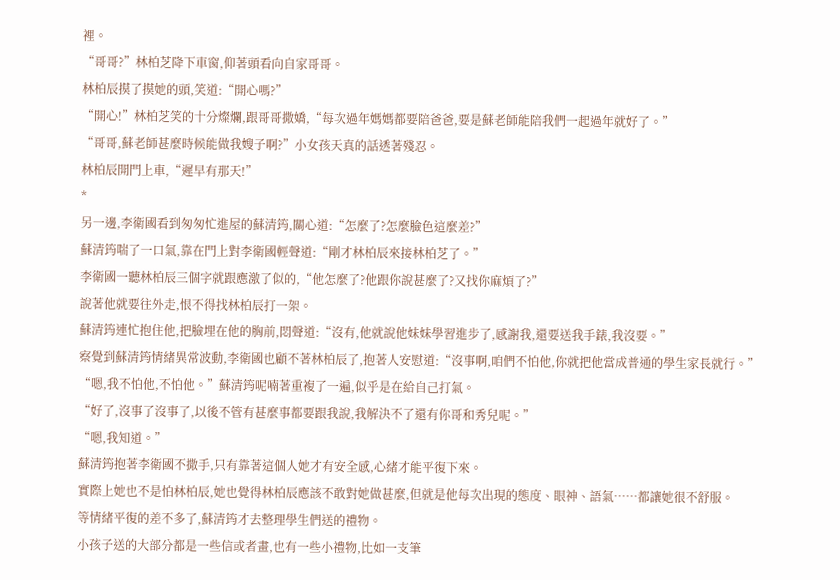裡。
“哥哥?”林柏芝降下車窗,仰著頭看向自家哥哥。
林柏辰摸了摸她的頭,笑道:“開心嗎?”
“開心!”林柏芝笑的十分燦爛,跟哥哥撒嬌,“每次過年媽媽都要陪爸爸,要是蘇老師能陪我們一起過年就好了。”
“哥哥,蘇老師甚麼時候能做我嫂子啊?”小女孩天真的話透著殘忍。
林柏辰開門上車,“遲早有那天!”
*
另一邊,李衛國看到匆匆忙進屋的蘇清筠,關心道:“怎麼了?怎麼臉色這麼差?”
蘇清筠喘了一口氣,靠在門上對李衛國輕聲道:“剛才林柏辰來接林柏芝了。”
李衛國一聽林柏辰三個字就跟應激了似的,“他怎麼了?他跟你說甚麼了?又找你麻煩了?”
說著他就要往外走,恨不得找林柏辰打一架。
蘇清筠連忙抱住他,把臉埋在他的胸前,悶聲道:“沒有,他就說他妹妹學習進步了,感謝我,還要送我手錶,我沒要。”
察覺到蘇清筠情緒異常波動,李衛國也顧不著林柏辰了,抱著人安慰道:“沒事啊,咱們不怕他,你就把他當成普通的學生家長就行。”
“嗯,我不怕他,不怕他。”蘇清筠呢喃著重複了一遍,似乎是在給自己打氣。
“好了,沒事了沒事了,以後不管有甚麼事都要跟我說,我解決不了還有你哥和秀兒呢。”
“嗯,我知道。”
蘇清筠抱著李衛國不撒手,只有靠著這個人她才有安全感,心緒才能平復下來。
實際上她也不是怕林柏辰,她也覺得林柏辰應該不敢對她做甚麼,但就是他每次出現的態度、眼神、語氣……都讓她很不舒服。
等情緒平復的差不多了,蘇清筠才去整理學生們送的禮物。
小孩子送的大部分都是一些信或者畫,也有一些小禮物,比如一支筆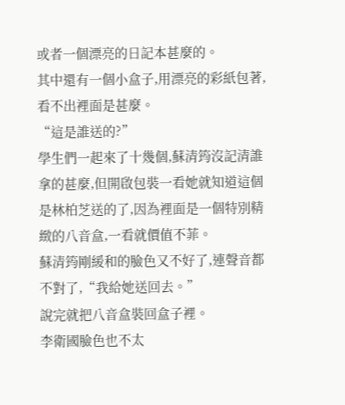或者一個漂亮的日記本甚麼的。
其中還有一個小盒子,用漂亮的彩紙包著,看不出裡面是甚麼。
“這是誰送的?”
學生們一起來了十幾個,蘇清筠沒記清誰拿的甚麼,但開啟包裝一看她就知道這個是林柏芝送的了,因為裡面是一個特別精緻的八音盒,一看就價值不菲。
蘇清筠剛緩和的臉色又不好了,連聲音都不對了,“我給她送回去。”
說完就把八音盒裝回盒子裡。
李衛國臉色也不太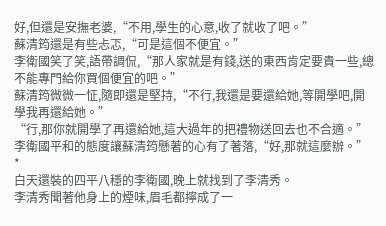好,但還是安撫老婆,“不用,學生的心意,收了就收了吧。”
蘇清筠還是有些忐忑,“可是這個不便宜。”
李衛國笑了笑,語帶調侃,“那人家就是有錢,送的東西肯定要貴一些,總不能專門給你買個便宜的吧。”
蘇清筠微微一怔,隨即還是堅持,“不行,我還是要還給她,等開學吧,開學我再還給她。”
“行,那你就開學了再還給她,這大過年的把禮物送回去也不合適。”
李衛國平和的態度讓蘇清筠懸著的心有了著落,“好,那就這麼辦。”
*
白天還裝的四平八穩的李衛國,晚上就找到了李清秀。
李清秀聞著他身上的煙味,眉毛都擰成了一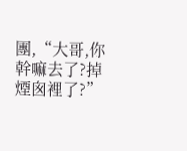團,“大哥,你幹嘛去了?掉煙囪裡了?”